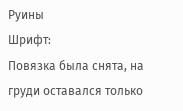Руины
Шрифт:
Повязка была снята, на груди оставался только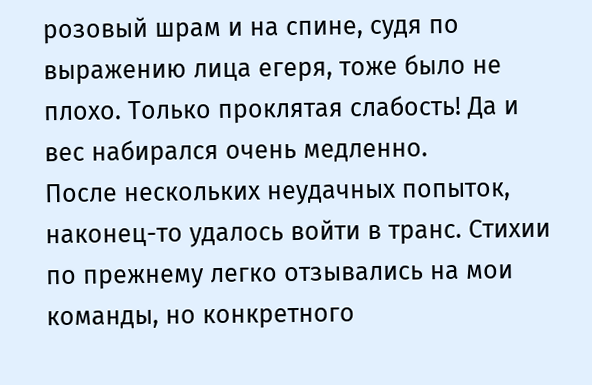розовый шрам и на спине, судя по выражению лица егеря, тоже было не плохо. Только проклятая слабость! Да и вес набирался очень медленно.
После нескольких неудачных попыток, наконец-то удалось войти в транс. Стихии по прежнему легко отзывались на мои команды, но конкретного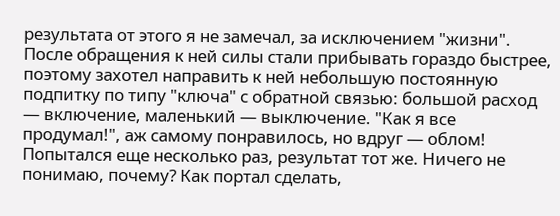результата от этого я не замечал, за исключением "жизни". После обращения к ней силы стали прибывать гораздо быстрее, поэтому захотел направить к ней небольшую постоянную подпитку по типу "ключа" с обратной связью: большой расход — включение, маленький — выключение. "Как я все продумал!", аж самому понравилось, но вдруг — облом! Попытался еще несколько раз, результат тот же. Ничего не понимаю, почему? Как портал сделать,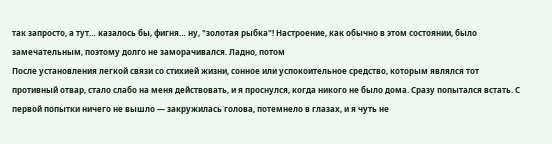так запросто, а тут… казалось бы, фигня… ну, "золотая рыбка"! Настроение, как обычно в этом состоянии, было замечательным, поэтому долго не заморачивался. Ладно, потом
После установления легкой связи со стихией жизни, сонное или успокоительное средство, которым являлся тот противный отвар, стало слабо на меня действовать, и я проснулся, когда никого не было дома. Сразу попытался встать. С первой попытки ничего не вышло — закружилась голова, потемнело в глазах, и я чуть не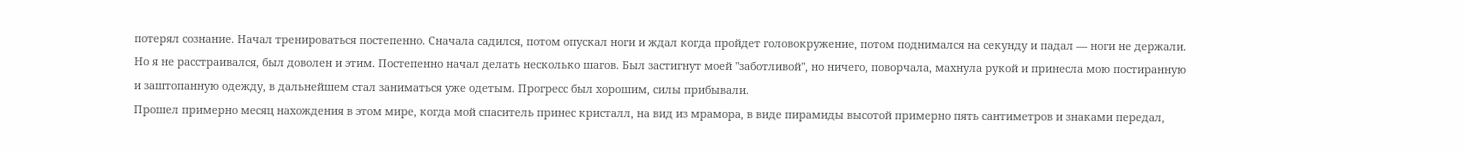потерял сознание. Начал тренироваться постепенно. Сначала садился, потом опускал ноги и ждал когда пройдет головокружение, потом поднимался на секунду и падал — ноги не держали. Но я не расстраивался, был доволен и этим. Постепенно начал делать несколько шагов. Был застигнут моей "заботливой", но ничего, поворчала, махнула рукой и принесла мою постиранную и заштопанную одежду, в дальнейшем стал заниматься уже одетым. Прогресс был хорошим, силы прибывали.
Прошел примерно месяц нахождения в этом мире, когда мой спаситель принес кристалл, на вид из мрамора, в виде пирамиды высотой примерно пять сантиметров и знаками передал,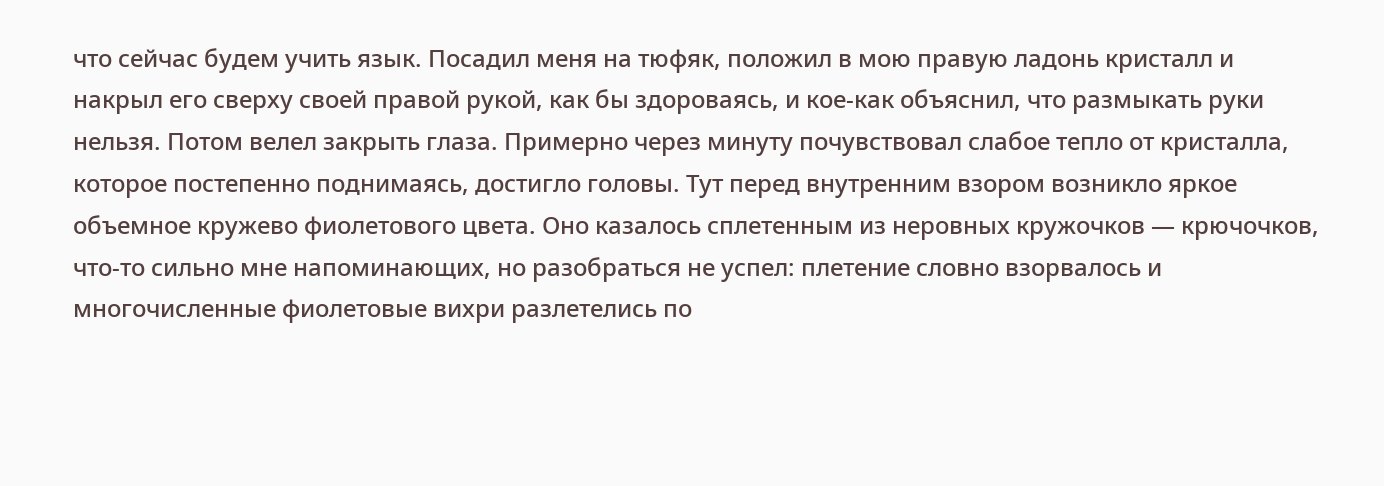что сейчас будем учить язык. Посадил меня на тюфяк, положил в мою правую ладонь кристалл и накрыл его сверху своей правой рукой, как бы здороваясь, и кое-как объяснил, что размыкать руки нельзя. Потом велел закрыть глаза. Примерно через минуту почувствовал слабое тепло от кристалла, которое постепенно поднимаясь, достигло головы. Тут перед внутренним взором возникло яркое объемное кружево фиолетового цвета. Оно казалось сплетенным из неровных кружочков — крючочков, что-то сильно мне напоминающих, но разобраться не успел: плетение словно взорвалось и многочисленные фиолетовые вихри разлетелись по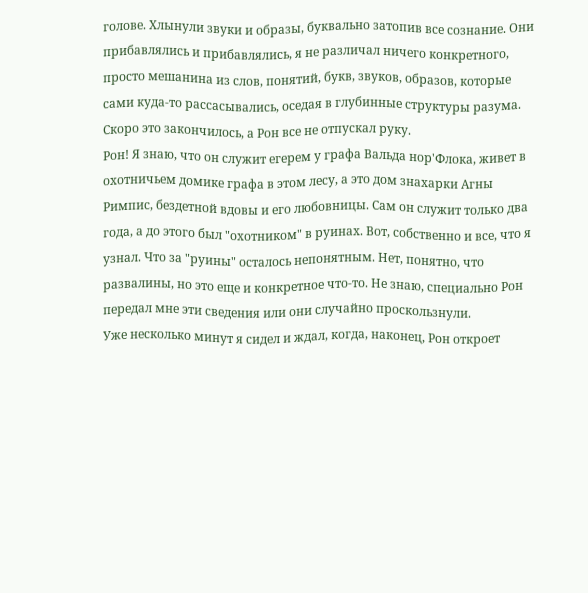голове. Хлынули звуки и образы, буквально затопив все сознание. Они прибавлялись и прибавлялись, я не различал ничего конкретного, просто мешанина из слов, понятий, букв, звуков, образов, которые сами куда-то рассасывались, оседая в глубинные структуры разума. Скоро это закончилось, а Рон все не отпускал руку.
Рон! Я знаю, что он служит егерем у графа Вальда нор'Флока, живет в охотничьем домике графа в этом лесу, а это дом знахарки Агны Римпис, бездетной вдовы и его любовницы. Сам он служит только два года, а до этого был "охотником" в руинах. Вот, собственно и все, что я узнал. Что за "руины" осталось непонятным. Нет, понятно, что развалины, но это еще и конкретное что-то. Не знаю, специально Рон передал мне эти сведения или они случайно проскользнули.
Уже несколько минут я сидел и ждал, когда, наконец, Рон откроет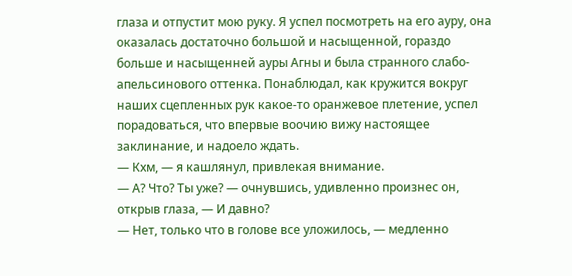глаза и отпустит мою руку. Я успел посмотреть на его ауру, она оказалась достаточно большой и насыщенной, гораздо больше и насыщенней ауры Агны и была странного слабо-апельсинового оттенка. Понаблюдал, как кружится вокруг наших сцепленных рук какое-то оранжевое плетение, успел порадоваться, что впервые воочию вижу настоящее заклинание, и надоело ждать.
— Кхм, — я кашлянул, привлекая внимание.
— А? Что? Ты уже? — очнувшись, удивленно произнес он, открыв глаза, — И давно?
— Нет, только что в голове все уложилось, — медленно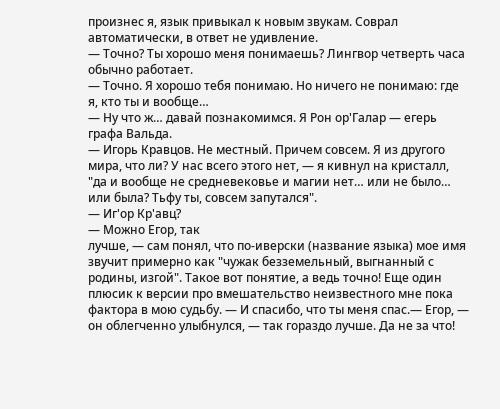произнес я, язык привыкал к новым звукам. Соврал автоматически, в ответ не удивление.
— Точно? Ты хорошо меня понимаешь? Лингвор четверть часа обычно работает.
— Точно. Я хорошо тебя понимаю. Но ничего не понимаю: где я, кто ты и вообще…
— Ну что ж… давай познакомимся. Я Рон ор'Галар — егерь графа Вальда.
— Игорь Кравцов. Не местный. Причем совсем. Я из другого мира, что ли? У нас всего этого нет, — я кивнул на кристалл, "да и вообще не средневековье и магии нет… или не было… или была? Тьфу ты, совсем запутался".
— Иг'ор Кр'авц?
— Можно Егор, так
лучше, — сам понял, что по-иверски (название языка) мое имя звучит примерно как "чужак безземельный, выгнанный с родины, изгой". Такое вот понятие, а ведь точно! Еще один плюсик к версии про вмешательство неизвестного мне пока фактора в мою судьбу. — И спасибо, что ты меня спас.— Егор, — он облегченно улыбнулся, — так гораздо лучше. Да не за что!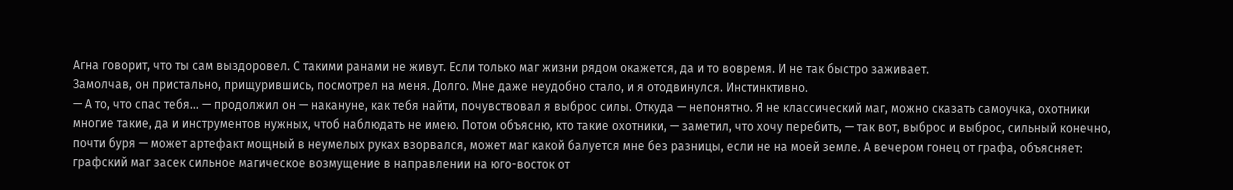Агна говорит, что ты сам выздоровел. С такими ранами не живут. Если только маг жизни рядом окажется, да и то вовремя. И не так быстро заживает.
Замолчав, он пристально, прищурившись, посмотрел на меня. Долго. Мне даже неудобно стало, и я отодвинулся. Инстинктивно.
— А то, что спас тебя… — продолжил он — накануне, как тебя найти, почувствовал я выброс силы. Откуда — непонятно. Я не классический маг, можно сказать самоучка, охотники многие такие, да и инструментов нужных, чтоб наблюдать не имею. Потом объясню, кто такие охотники, — заметил, что хочу перебить, — так вот, выброс и выброс, сильный конечно, почти буря — может артефакт мощный в неумелых руках взорвался, может маг какой балуется мне без разницы, если не на моей земле. А вечером гонец от графа, объясняет: графский маг засек сильное магическое возмущение в направлении на юго-восток от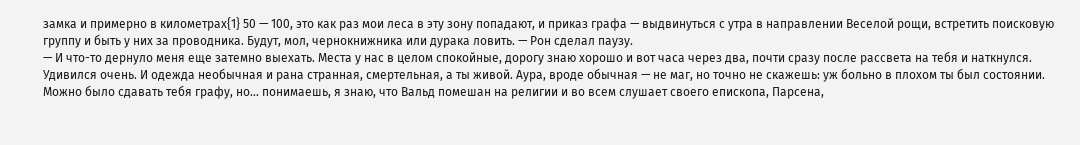замка и примерно в километрах{1} 50 — 100, это как раз мои леса в эту зону попадают, и приказ графа — выдвинуться с утра в направлении Веселой рощи, встретить поисковую группу и быть у них за проводника. Будут, мол, чернокнижника или дурака ловить. — Рон сделал паузу.
— И что-то дернуло меня еще затемно выехать. Места у нас в целом спокойные, дорогу знаю хорошо и вот часа через два, почти сразу после рассвета на тебя и наткнулся. Удивился очень. И одежда необычная и рана странная, смертельная, а ты живой. Аура, вроде обычная — не маг, но точно не скажешь: уж больно в плохом ты был состоянии. Можно было сдавать тебя графу, но… понимаешь, я знаю, что Вальд помешан на религии и во всем слушает своего епископа, Парсена,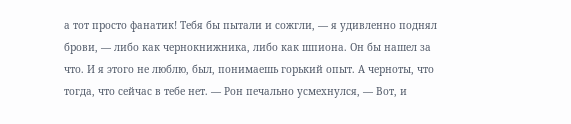а тот просто фанатик! Тебя бы пытали и сожгли, — я удивленно поднял брови, — либо как чернокнижника, либо как шпиона. Он бы нашел за что. И я этого не люблю, был, понимаешь горький опыт. А черноты, что тогда, что сейчас в тебе нет. — Рон печально усмехнулся, — Вот, и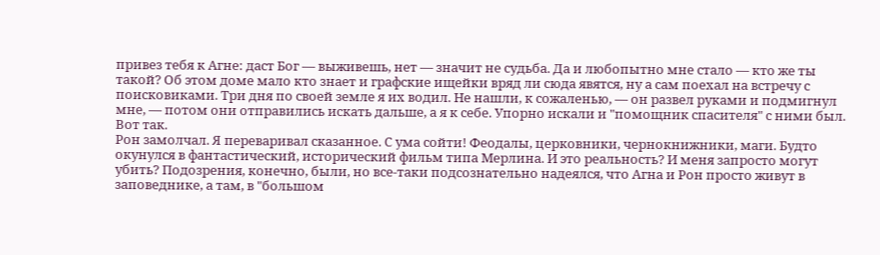привез тебя к Агне: даст Бог — выживешь, нет — значит не судьба. Да и любопытно мне стало — кто же ты такой? Об этом доме мало кто знает и графские ищейки вряд ли сюда явятся, ну а сам поехал на встречу с поисковиками. Три дня по своей земле я их водил. Не нашли, к сожаленью, — он развел руками и подмигнул мне, — потом они отправились искать дальше, а я к себе. Упорно искали и "помощник спасителя" с ними был. Вот так.
Рон замолчал. Я переваривал сказанное. С ума сойти! Феодалы, церковники, чернокнижники, маги. Будто окунулся в фантастический, исторический фильм типа Мерлина. И это реальность? И меня запросто могут убить? Подозрения, конечно, были, но все-таки подсознательно надеялся, что Агна и Рон просто живут в заповеднике, а там, в "большом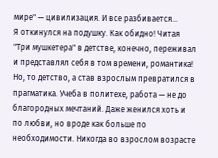мире" — цивилизация. И все разбивается…
Я откинулся на подушку. Как обидно! Читая "Три мушкетера" в детстве, конечно, переживал и представлял себя в том времени, романтика! Но, то детство, а став взрослым превратился в прагматика. Учеба в политехе, работа — не до благородных мечтаний. Даже женился хоть и по любви, но вроде как больше по необходимости. Никогда во взрослом возрасте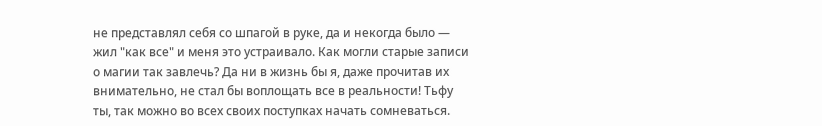не представлял себя со шпагой в руке, да и некогда было — жил "как все" и меня это устраивало. Как могли старые записи о магии так завлечь? Да ни в жизнь бы я, даже прочитав их внимательно, не стал бы воплощать все в реальности! Тьфу ты, так можно во всех своих поступках начать сомневаться.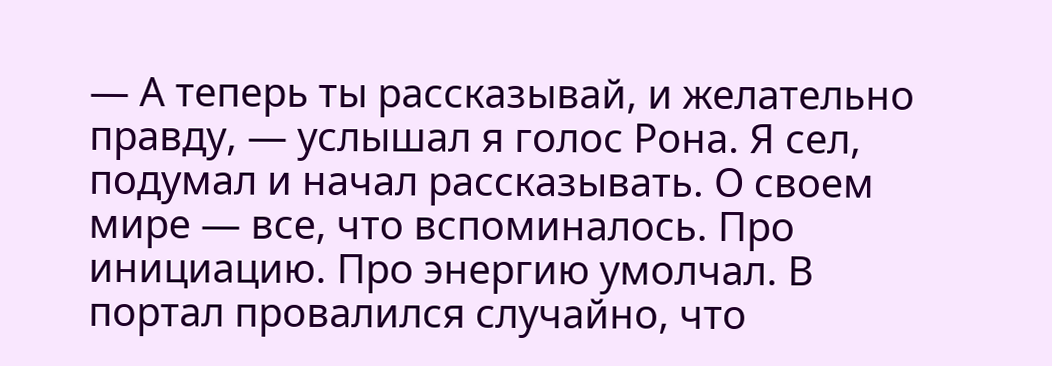— А теперь ты рассказывай, и желательно правду, — услышал я голос Рона. Я сел, подумал и начал рассказывать. О своем мире — все, что вспоминалось. Про инициацию. Про энергию умолчал. В портал провалился случайно, что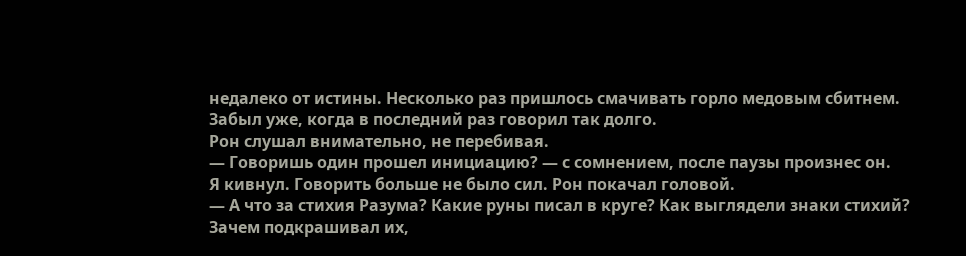недалеко от истины. Несколько раз пришлось смачивать горло медовым сбитнем. Забыл уже, когда в последний раз говорил так долго.
Рон слушал внимательно, не перебивая.
— Говоришь один прошел инициацию? — с сомнением, после паузы произнес он.
Я кивнул. Говорить больше не было сил. Рон покачал головой.
— А что за стихия Разума? Какие руны писал в круге? Как выглядели знаки стихий? Зачем подкрашивал их,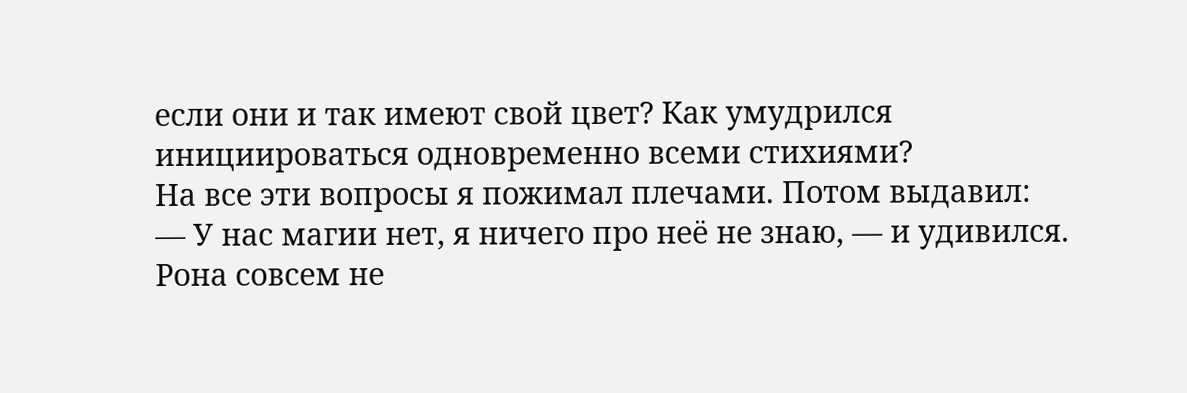если они и так имеют свой цвет? Как умудрился инициироваться одновременно всеми стихиями?
На все эти вопросы я пожимал плечами. Потом выдавил:
— У нас магии нет, я ничего про неё не знаю, — и удивился. Рона совсем не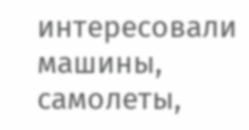интересовали машины, самолеты,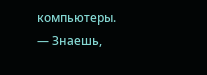компьютеры.
— Знаешь,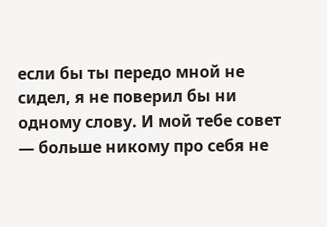если бы ты передо мной не сидел, я не поверил бы ни одному слову. И мой тебе совет — больше никому про себя не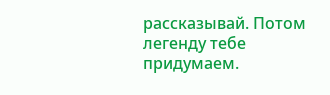рассказывай. Потом легенду тебе придумаем.